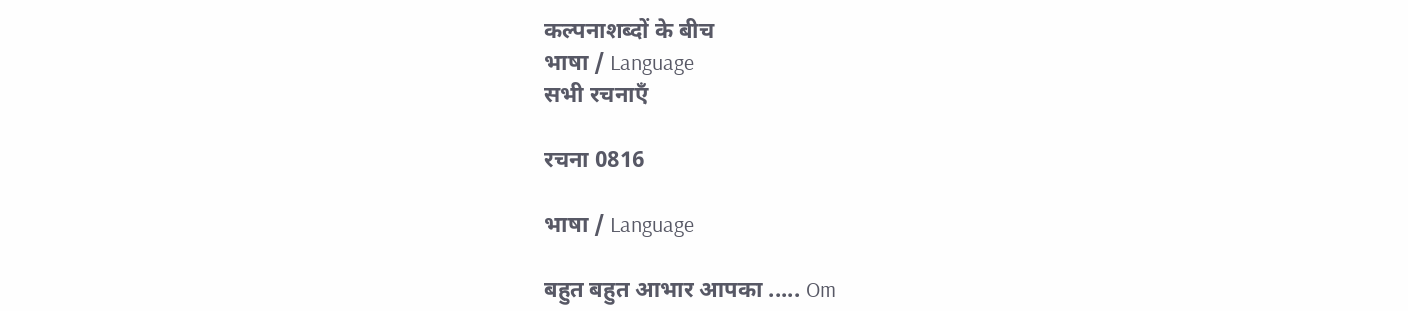कल्पनाशब्दों के बीच
भाषा / Language
सभी रचनाएँ

रचना 0816

भाषा / Language

बहुत बहुत आभार आपका ..... Om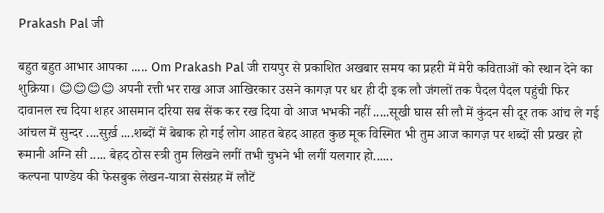Prakash Pal जी

बहुत बहुत आभार आपका ..... Om Prakash Pal जी रायपुर से प्रकाशित अखबार समय का प्रहरी में मेरी कविताओं को स्थान देने का शुक्रिया। 😊😊😊😊 अपनी रत्ती भर राख आज आखिरकार उसने कागज़ पर धर ही दी इक लौ जंगलों तक पैदल पैदल पहुंची फिर दावानल रच दिया शहर आसमान दरिया सब सेंक कर रख दिया वो आज भभकी नहीं .....सूखी घास सी लौ में कुंदन सी दूर तक आंच ले गई आंचल में सुन्दर ....सुर्ख़ ....शब्दों में बेबाक हो गई लोग आहत बेहद आहत कुछ मूक विस्मित भी तुम आज कागज़ पर शब्दों सी प्रखर हो रूमानी अग्नि सी ..... बेहद ठोस स्त्री तुम लिखने लगीं तभी चुभने भी लगीं यलगार हो......
कल्पना पाण्डेय की फेसबुक लेखन-यात्रा सेसंग्रह में लौटें